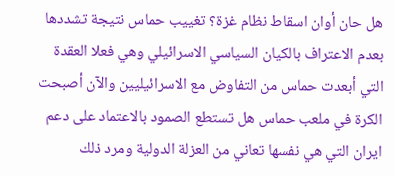هل حان أوان اسقاط نظام غزة؟ تغييب حماس نتيجة تشددها بعدم الاعتراف بالكيان السياسي الاسرائيلي وهي فعلا العقدة التي أبعدت حماس من التفاوض مع الاسرائيليين والآن أصبحت الكرة في ملعب حماس هل تستطع الصمود بالاعتماد على دعم ايران التي هي نفسها تعاني من العزلة الدولية ومرد ذلك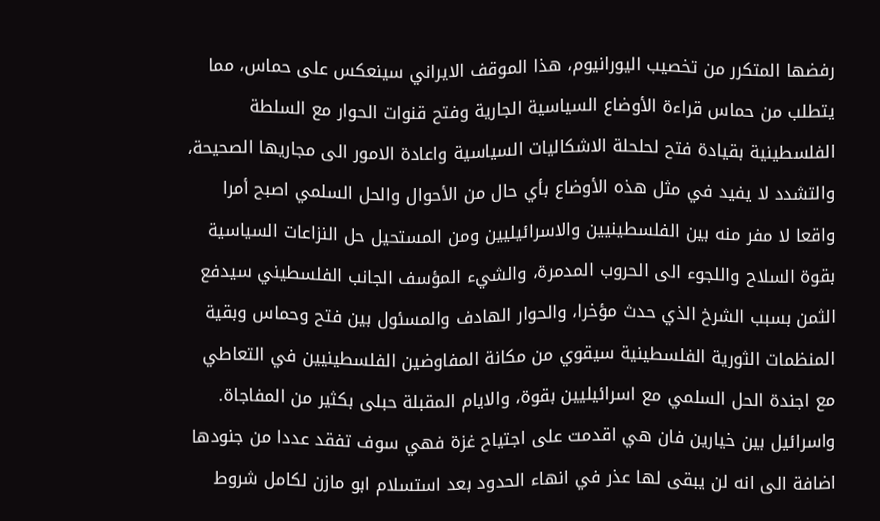رفضها المتكرر من تخصيب اليورانيوم، هذا الموقف الايراني سينعكس على حماس، مما يتطلب من حماس قراءة الأوضاع السياسية الجارية وفتح قنوات الحوار مع السلطة الفلسطينية بقيادة فتح لحلحلة الاشكاليات السياسية واعادة الامور الى مجاريها الصحيحة، والتشدد لا يفيد في مثل هذه الأوضاع بأي حال من الأحوال والحل السلمي اصبح أمرا واقعا لا مفر منه بين الفلسطينيين والاسرائيليين ومن المستحيل حل النزاعات السياسية بقوة السلاح واللجوء الى الحروب المدمرة، والشيء المؤسف الجانب الفلسطيني سيدفع الثمن بسبب الشرخ الذي حدث مؤخرا، والحوار الهادف والمسئول بين فتح وحماس وبقية المنظمات الثورية الفلسطينية سيقوي من مكانة المفاوضين الفلسطينيين في التعاطي مع اجندة الحل السلمي مع اسرائيليين بقوة، والايام المقبلة حبلى بكثير من المفاجاة.
واسرائيل بين خيارين فان هي اقدمت على اجتياح غزة فهي سوف تفقد عددا من جنودها اضافة الى انه لن يبقى لها عذر في انهاء الحدود بعد استسلام ابو مازن لكامل شروط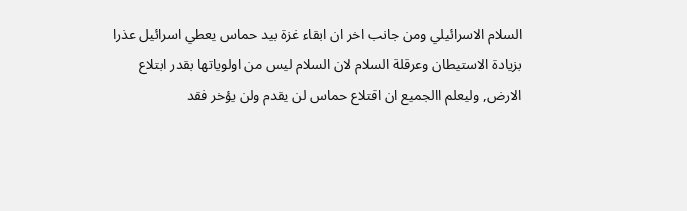السلام الاسرائيلي ومن جانب اخر ان ابقاء غزة بيد حماس يعطي اسرائيل عذرا بزيادة الاستيطان وعرقلة السلام لان السلام ليس من اولوياتها بقدر ابتلاع الارض, وليعلم االجميع ان اقتلاع حماس لن يقدم ولن يؤخر فقد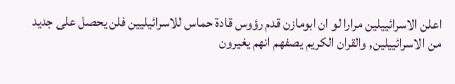اعلن الاسرائييلين مرارا لو ان ابومازن قدم رؤوس قادة حماس للاسرائيليين فلن يحصل على جديد من الاسرائييلين, والقران الكريم يصفهم انهم يغيرون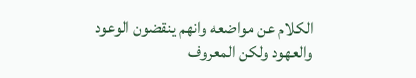الكلام عن مواضعه وانهم ينقضون الوعود والعهود ولكن المعروف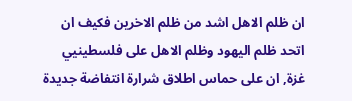ان ظلم الاهل اشد من ظلم الاخرين فكيف ان اتحد ظلم اليهود وظلم الاهل على فلسطينيي غزة, ان على حماس اطلاق شرارة انتفاضة جديدة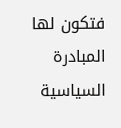فتكون لها المبادرة السياسية